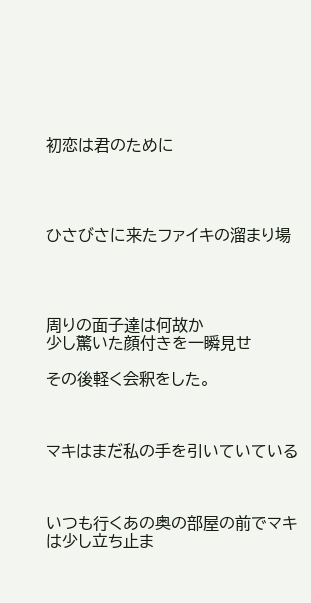初恋は君のために




ひさびさに来たファイキの溜まり場




周りの面子達は何故か
少し驚いた顔付きを一瞬見せ

その後軽く会釈をした。



マキはまだ私の手を引いていている



いつも行くあの奥の部屋の前でマキは少し立ち止ま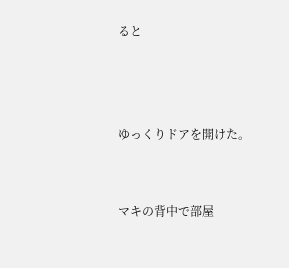ると



ゆっくりドアを開けた。


マキの背中で部屋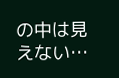の中は見えない…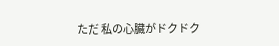ただ 私の心臓がドクドク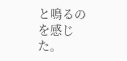と鳴るのを感じた。